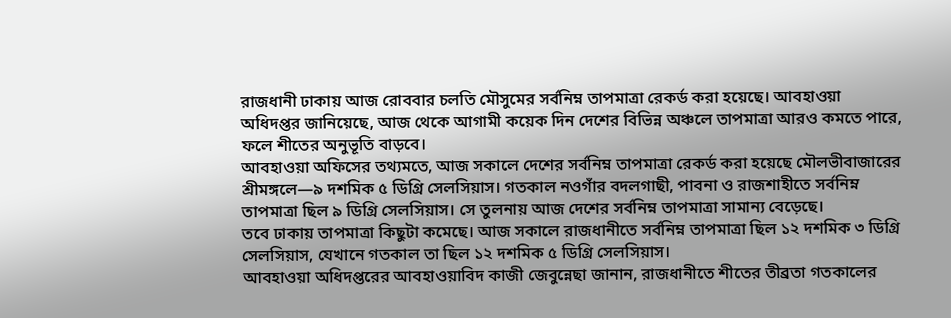রাজধানী ঢাকায় আজ রোববার চলতি মৌসুমের সর্বনিম্ন তাপমাত্রা রেকর্ড করা হয়েছে। আবহাওয়া অধিদপ্তর জানিয়েছে, আজ থেকে আগামী কয়েক দিন দেশের বিভিন্ন অঞ্চলে তাপমাত্রা আরও কমতে পারে, ফলে শীতের অনুভূতি বাড়বে।
আবহাওয়া অফিসের তথ্যমতে, আজ সকালে দেশের সর্বনিম্ন তাপমাত্রা রেকর্ড করা হয়েছে মৌলভীবাজারের শ্রীমঙ্গলে—৯ দশমিক ৫ ডিগ্রি সেলসিয়াস। গতকাল নওগাঁর বদলগাছী, পাবনা ও রাজশাহীতে সর্বনিম্ন তাপমাত্রা ছিল ৯ ডিগ্রি সেলসিয়াস। সে তুলনায় আজ দেশের সর্বনিম্ন তাপমাত্রা সামান্য বেড়েছে।
তবে ঢাকায় তাপমাত্রা কিছুটা কমেছে। আজ সকালে রাজধানীতে সর্বনিম্ন তাপমাত্রা ছিল ১২ দশমিক ৩ ডিগ্রি সেলসিয়াস, যেখানে গতকাল তা ছিল ১২ দশমিক ৫ ডিগ্রি সেলসিয়াস।
আবহাওয়া অধিদপ্তরের আবহাওয়াবিদ কাজী জেবুন্নেছা জানান, রাজধানীতে শীতের তীব্রতা গতকালের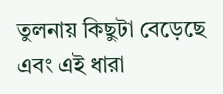তুলনায় কিছুটা বেড়েছে এবং এই ধারা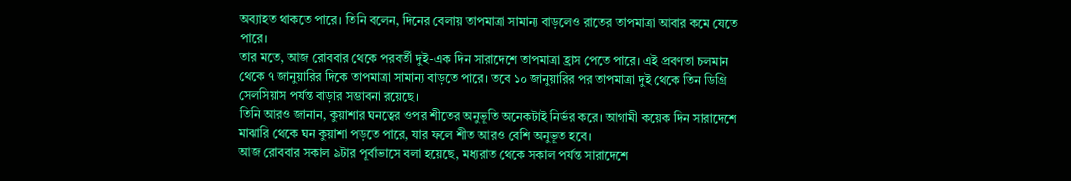অব্যাহত থাকতে পারে। তিনি বলেন, দিনের বেলায় তাপমাত্রা সামান্য বাড়লেও রাতের তাপমাত্রা আবার কমে যেতে পারে।
তার মতে, আজ রোববার থেকে পরবর্তী দুই-এক দিন সারাদেশে তাপমাত্রা হ্রাস পেতে পারে। এই প্রবণতা চলমান থেকে ৭ জানুয়ারির দিকে তাপমাত্রা সামান্য বাড়তে পারে। তবে ১০ জানুয়ারির পর তাপমাত্রা দুই থেকে তিন ডিগ্রি সেলসিয়াস পর্যন্ত বাড়ার সম্ভাবনা রয়েছে।
তিনি আরও জানান, কুয়াশার ঘনত্বের ওপর শীতের অনুভূতি অনেকটাই নির্ভর করে। আগামী কয়েক দিন সারাদেশে মাঝারি থেকে ঘন কুয়াশা পড়তে পারে, যার ফলে শীত আরও বেশি অনুভূত হবে।
আজ রোববার সকাল ৯টার পূর্বাভাসে বলা হয়েছে, মধ্যরাত থেকে সকাল পর্যন্ত সারাদেশে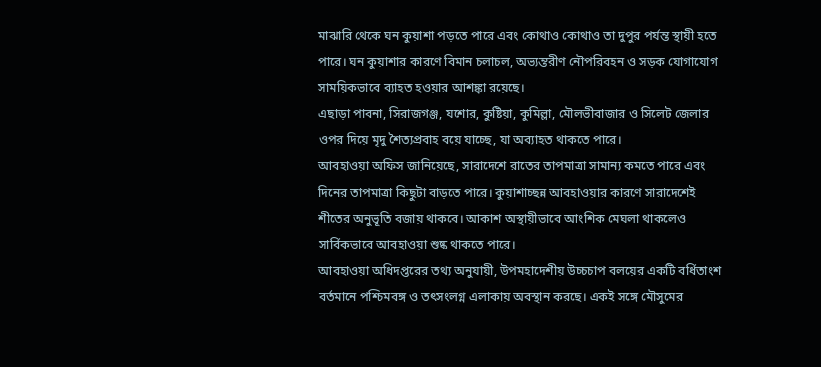মাঝারি থেকে ঘন কুয়াশা পড়তে পারে এবং কোথাও কোথাও তা দুপুর পর্যন্ত স্থায়ী হতে পারে। ঘন কুয়াশার কারণে বিমান চলাচল, অভ্যন্তরীণ নৌপরিবহন ও সড়ক যোগাযোগ সাময়িকভাবে ব্যাহত হওয়ার আশঙ্কা রয়েছে।
এছাড়া পাবনা, সিরাজগঞ্জ, যশোর, কুষ্টিয়া, কুমিল্লা, মৌলভীবাজার ও সিলেট জেলার ওপর দিয়ে মৃদু শৈত্যপ্রবাহ বয়ে যাচ্ছে, যা অব্যাহত থাকতে পারে।
আবহাওয়া অফিস জানিয়েছে, সারাদেশে রাতের তাপমাত্রা সামান্য কমতে পারে এবং দিনের তাপমাত্রা কিছুটা বাড়তে পারে। কুয়াশাচ্ছন্ন আবহাওয়ার কারণে সারাদেশেই শীতের অনুভূতি বজায় থাকবে। আকাশ অস্থায়ীভাবে আংশিক মেঘলা থাকলেও সার্বিকভাবে আবহাওয়া শুষ্ক থাকতে পারে।
আবহাওয়া অধিদপ্তরের তথ্য অনুযায়ী, উপমহাদেশীয় উচ্চচাপ বলয়ের একটি বর্ধিতাংশ বর্তমানে পশ্চিমবঙ্গ ও তৎসংলগ্ন এলাকায় অবস্থান করছে। একই সঙ্গে মৌসুমের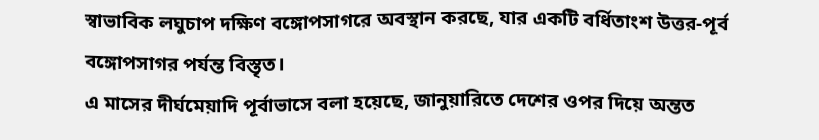স্বাভাবিক লঘুচাপ দক্ষিণ বঙ্গোপসাগরে অবস্থান করছে, যার একটি বর্ধিতাংশ উত্তর-পূর্ব বঙ্গোপসাগর পর্যন্ত বিস্তৃত।
এ মাসের দীর্ঘমেয়াদি পূর্বাভাসে বলা হয়েছে, জানুয়ারিতে দেশের ওপর দিয়ে অন্তত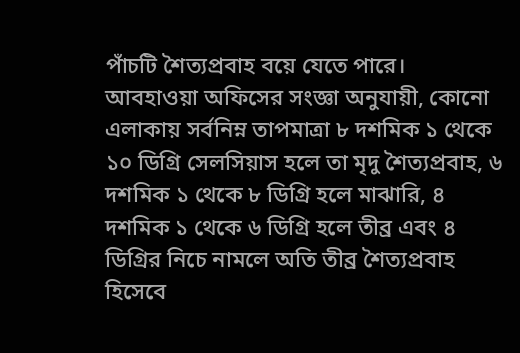পাঁচটি শৈত্যপ্রবাহ বয়ে যেতে পারে।
আবহাওয়া অফিসের সংজ্ঞা অনুযায়ী, কোনো এলাকায় সর্বনিম্ন তাপমাত্রা ৮ দশমিক ১ থেকে ১০ ডিগ্রি সেলসিয়াস হলে তা মৃদু শৈত্যপ্রবাহ, ৬ দশমিক ১ থেকে ৮ ডিগ্রি হলে মাঝারি, ৪ দশমিক ১ থেকে ৬ ডিগ্রি হলে তীব্র এবং ৪ ডিগ্রির নিচে নামলে অতি তীব্র শৈত্যপ্রবাহ হিসেবে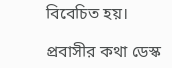বিবেচিত হয়।

প্রবাসীর কথা ডেস্ক